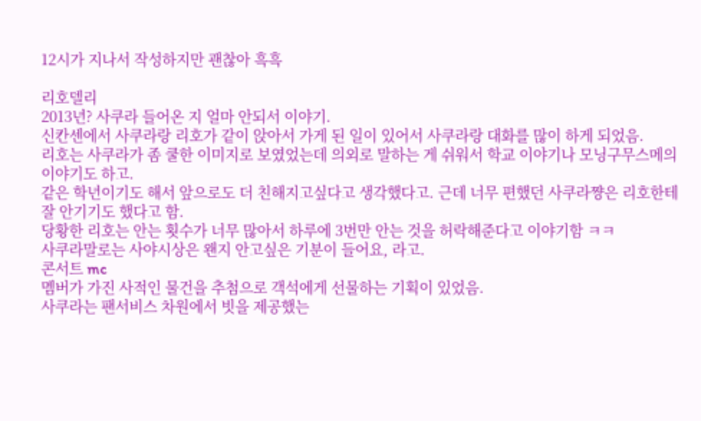12시가 지나서 작성하지만 괜찮아 흑흑

리호델리
2013년? 사쿠라 들어온 지 얼마 안되서 이야기.
신칸센에서 사쿠라랑 리호가 같이 앉아서 가게 된 일이 있어서 사쿠라랑 대화를 많이 하게 되었음.
리호는 사쿠라가 좀 쿨한 이미지로 보였었는데 의외로 말하는 게 쉬워서 학교 이야기나 모닝구무스메의 이야기도 하고.
같은 학년이기도 해서 앞으로도 더 친해지고싶다고 생각했다고. 근데 너무 편했던 사쿠라쨩은 리호한테 잘 안기기도 했다고 함.
당황한 리호는 안는 횟수가 너무 많아서 하루에 3번만 안는 것을 허락해준다고 이야기함 ㅋㅋ
사쿠라말로는 사야시상은 왠지 안고싶은 기분이 들어요, 라고.
콘서트 mc
멤버가 가진 사적인 물건을 추첨으로 객석에게 선물하는 기획이 있었음.
사쿠라는 팬서비스 차원에서 빗을 제공했는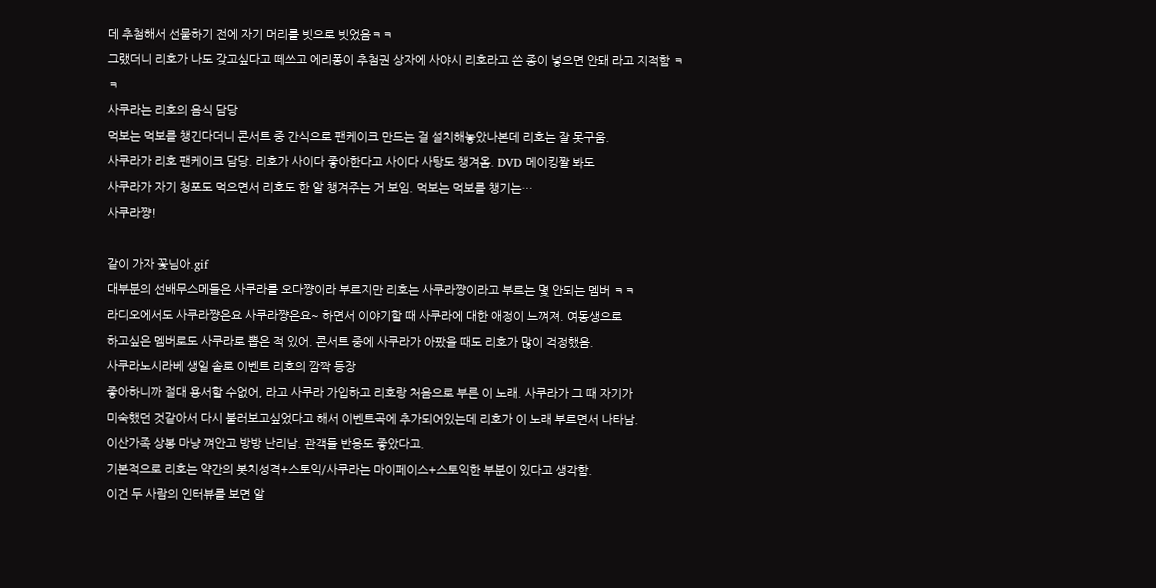데 추첨해서 선물하기 전에 자기 머리를 빗으로 빗었음ㅋㅋ
그랬더니 리호가 나도 갖고싶다고 떼쓰고 에리퐁이 추첨권 상자에 사야시 리호라고 쓴 종이 넣으면 안돼 라고 지적함 ㅋㅋ
사쿠라는 리호의 음식 담당
먹보는 먹보를 챙긴다더니 콘서트 중 간식으로 팬케이크 만드는 걸 설치해놓았나본데 리호는 잘 못구움.
사쿠라가 리호 팬케이크 담당. 리호가 사이다 좋아한다고 사이다 사탕도 챙겨옴. DVD 메이킹짤 봐도
사쿠라가 자기 청포도 먹으면서 리호도 한 알 챙겨주는 거 보임. 먹보는 먹보를 챙기는…
사쿠라쨩!

같이 가자 꽃님아.gif
대부분의 선배무스메들은 사쿠라를 오다쨩이라 부르지만 리호는 사쿠라쨩이라고 부르는 몇 안되는 멤버 ㅋㅋ
라디오에서도 사쿠라쨩은요 사쿠라쨩은요~ 하면서 이야기할 때 사쿠라에 대한 애정이 느껴져. 여동생으로
하고싶은 멤버로도 사쿠라로 뽑은 적 있어. 콘서트 중에 사쿠라가 아팠을 때도 리호가 많이 걱정했음.
사쿠라노시라베 생일 솔로 이벤트 리호의 깜짝 등장
좋아하니까 절대 용서할 수없어, 라고 사쿠라 가입하고 리호랑 처음으로 부른 이 노래. 사쿠라가 그 때 자기가
미숙했던 것같아서 다시 불러보고싶었다고 해서 이벤트곡에 추가되어있는데 리호가 이 노래 부르면서 나타남.
이산가족 상봉 마냥 껴안고 방방 난리남. 관객들 반응도 좋았다고.
기본적으로 리호는 약간의 봇치성격+스토익/사쿠라는 마이페이스+스토익한 부분이 있다고 생각함.
이건 두 사람의 인터뷰를 보면 알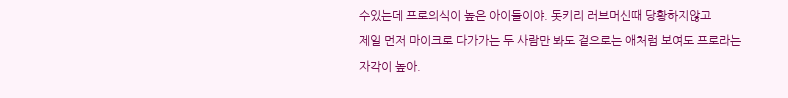수있는데 프로의식이 높은 아이들이야. 돗키리 러브머신때 당황하지않고
제일 먼저 마이크로 다가가는 두 사람만 봐도 겉으로는 애처럼 보여도 프로라는 자각이 높아.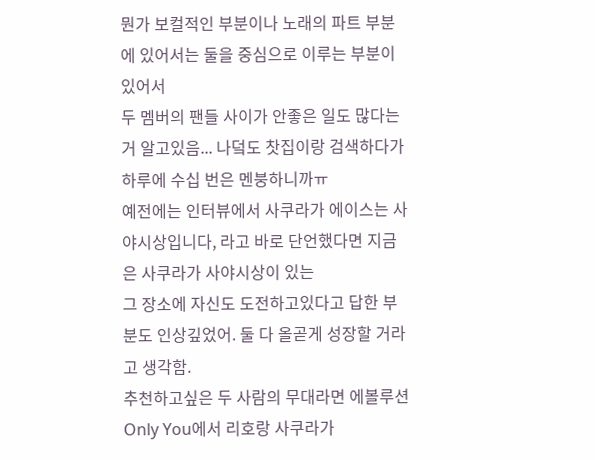뭔가 보컬적인 부분이나 노래의 파트 부분에 있어서는 둘을 중심으로 이루는 부분이 있어서
두 멤버의 팬들 사이가 안좋은 일도 많다는 거 알고있음... 나덬도 찻집이랑 검색하다가 하루에 수십 번은 멘붕하니까ㅠ
예전에는 인터뷰에서 사쿠라가 에이스는 사야시상입니다, 라고 바로 단언했다면 지금은 사쿠라가 사야시상이 있는
그 장소에 자신도 도전하고있다고 답한 부분도 인상깊었어. 둘 다 올곧게 성장할 거라고 생각함.
추천하고싶은 두 사람의 무대라면 에볼루션 Only You에서 리호랑 사쿠라가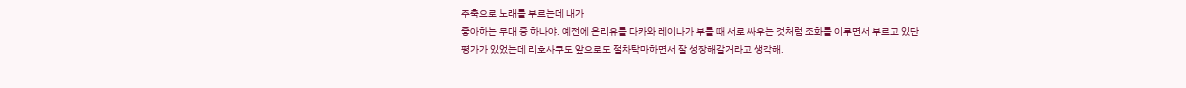주축으로 노래를 부르는데 내가
좋아하는 무대 중 하나야. 예전에 온리유를 다카와 레이나가 부를 때 서로 싸우는 것처럼 조화를 이루면서 부르고 있단
평가가 있었는데 리호사쿠도 앞으로도 절차탁마하면서 잘 성장해갈거라고 생각해.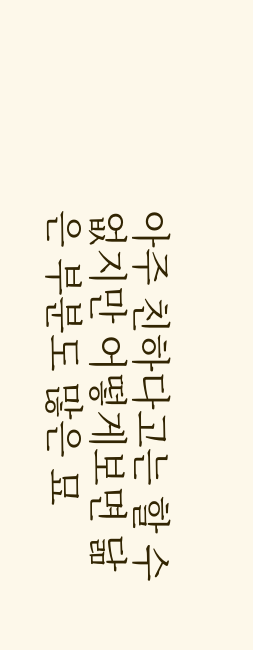아주 친하다고는 할 수없지만 어떻게보면 닮은 부분도 많은 묘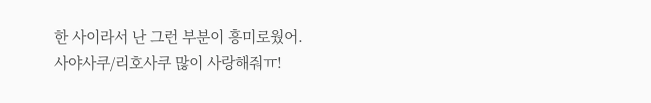한 사이라서 난 그런 부분이 흥미로웠어.
사야사쿠/리호사쿠 많이 사랑해줘ㅠ!